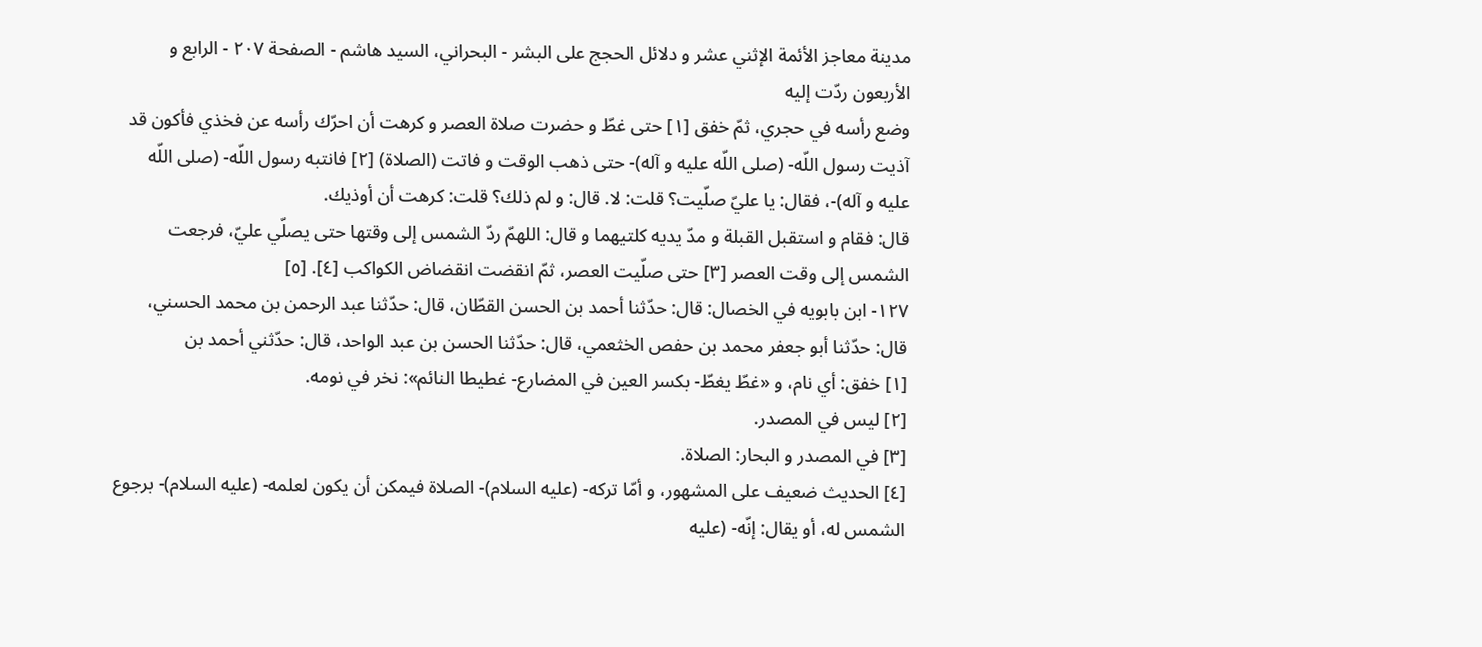مدينة معاجز الأئمة الإثني عشر و دلائل الحجج على البشر - البحراني، السيد هاشم - الصفحة ٢٠٧ - الرابع و الأربعون ردّت إليه
وضع رأسه في حجري، ثمّ خفق [١] حتى غطّ و حضرت صلاة العصر و كرهت أن احرّك رأسه عن فخذي فأكون قد آذيت رسول اللّه- (صلى اللّه عليه و آله)- حتى ذهب الوقت و فاتت (الصلاة) [٢] فانتبه رسول اللّه- (صلى اللّه عليه و آله)-، فقال: يا عليّ صلّيت؟ قلت: لا. قال: و لم ذلك؟ قلت: كرهت أن أوذيك.
قال: فقام و استقبل القبلة و مدّ يديه كلتيهما و قال: اللهمّ ردّ الشمس إلى وقتها حتى يصلّي عليّ، فرجعت الشمس إلى وقت العصر [٣] حتى صلّيت العصر، ثمّ انقضت انقضاض الكواكب [٤]. [٥]
١٢٧- ابن بابويه في الخصال: قال: حدّثنا أحمد بن الحسن القطّان، قال: حدّثنا عبد الرحمن بن محمد الحسني، قال: حدّثنا أبو جعفر محمد بن حفص الخثعمي، قال: حدّثنا الحسن بن عبد الواحد، قال: حدّثني أحمد بن
[١] خفق: أي نام، و «غطّ يغطّ- بكسر العين في المضارع- غطيطا النائم»: نخر في نومه.
[٢] ليس في المصدر.
[٣] في المصدر و البحار: الصلاة.
[٤] الحديث ضعيف على المشهور، و أمّا تركه- (عليه السلام)- الصلاة فيمكن أن يكون لعلمه- (عليه السلام)- برجوع الشمس له، أو يقال: إنّه- (عليه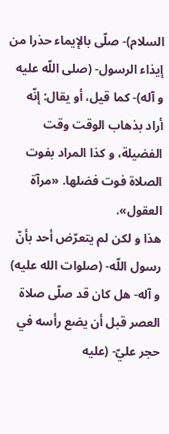السلام)- صلّى بالإيماء حذرا من إيذاء الرسول- (صلى اللّه عليه و آله)- كما قيل، أو يقال: إنّه أراد بذهاب الوقت وقت الفضيلة، و كذا المراد بفوت الصلاة فوت فضلها. «مرآة العقول».
هذا و لكن لم يتعرّض أحد بأنّ رسول اللّه- (صلوات الله عليه) و آله- هل كان قد صلّى صلاة العصر قبل أن يضع رأسه في حجر عليّ- (عليه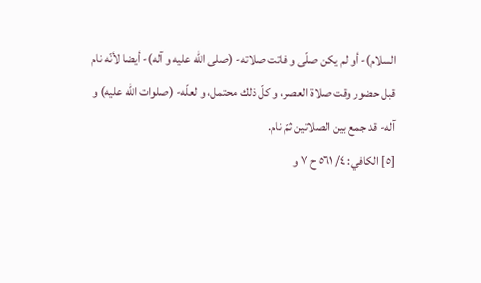السلام)- أو لم يكن صلّى و فاتت صلاته- (صلى اللّه عليه و آله)- أيضا لأنّه نام قبل حضور وقت صلاة العصر، و كلّ ذلك محتمل، و لعلّه- (صلوات الله عليه) و آله- قد جمع بين الصلاتين ثمّ نام.
[٥] الكافي: ٤/ ٥٦١ ح ٧ و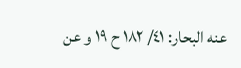عنه البحار: ٤١/ ١٨٢ ح ١٩ و عن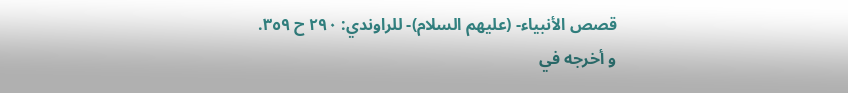قصص الأنبياء- (عليهم السلام)- للراوندي: ٢٩٠ ح ٣٥٩.
و أخرجه في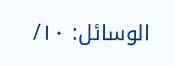الوسائل: ١٠/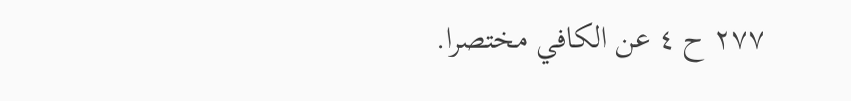٢٧٧ ح ٤ عن الكافي مختصرا.